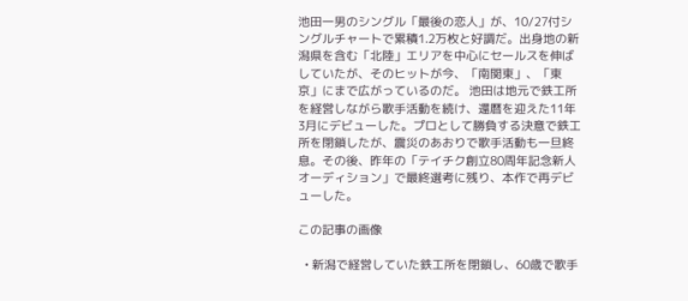池田一男のシングル「最後の恋人」が、10/27付シングルチャートで累積1.2万枚と好調だ。出身地の新潟県を含む「北陸」エリアを中心にセールスを伸ばしていたが、そのヒットが今、「南関東」、「東京」にまで広がっているのだ。 池田は地元で鉄工所を経営しながら歌手活動を続け、還暦を迎えた11年3月にデビューした。プロとして勝負する決意で鉄工所を閉鎖したが、震災のあおりで歌手活動も一旦終息。その後、昨年の「テイチク創立80周年記念新人オーディション」で最終選考に残り、本作で再デビューした。

この記事の画像

  • 新潟で経営していた鉄工所を閉鎖し、60歳で歌手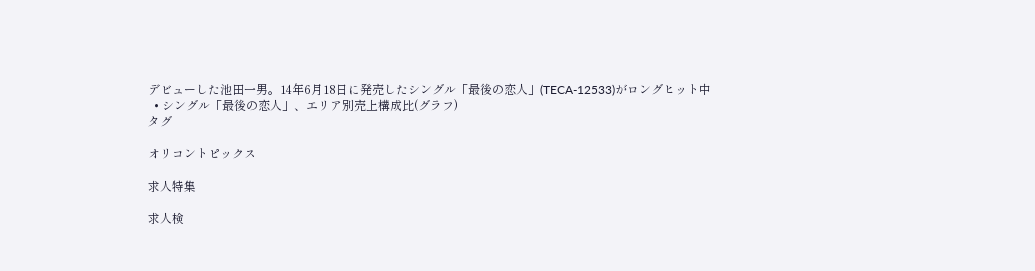デビューした池田一男。14年6月18日に発売したシングル「最後の恋人」(TECA-12533)がロングヒット中
  • シングル「最後の恋人」、エリア別売上構成比(グラフ)
タグ

オリコントピックス

求人特集

求人検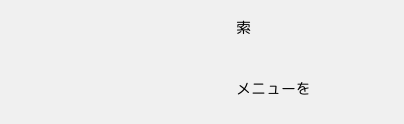索

メニューを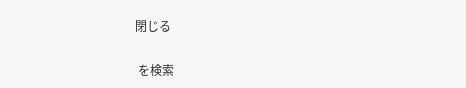閉じる

 を検索